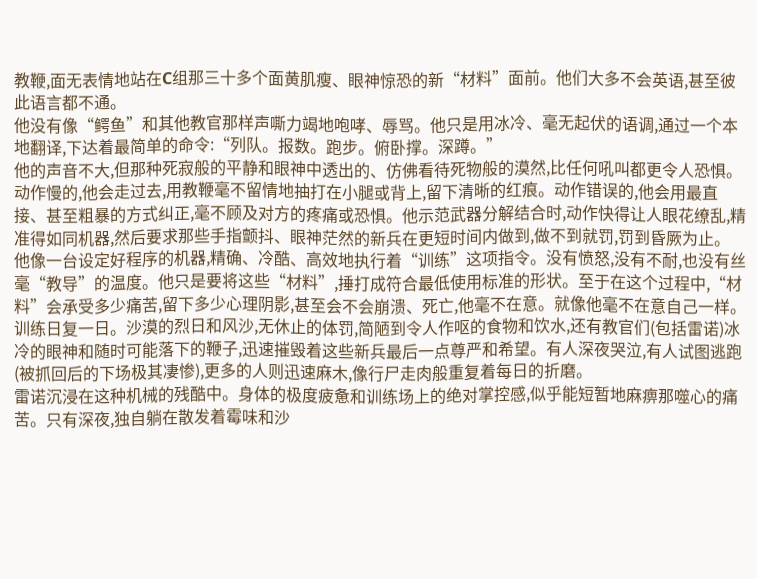教鞭,面无表情地站在C组那三十多个面黄肌瘦、眼神惊恐的新“材料”面前。他们大多不会英语,甚至彼此语言都不通。
他没有像“鳄鱼”和其他教官那样声嘶力竭地咆哮、辱骂。他只是用冰冷、毫无起伏的语调,通过一个本地翻译,下达着最简单的命令:“列队。报数。跑步。俯卧撑。深蹲。”
他的声音不大,但那种死寂般的平静和眼神中透出的、仿佛看待死物般的漠然,比任何吼叫都更令人恐惧。动作慢的,他会走过去,用教鞭毫不留情地抽打在小腿或背上,留下清晰的红痕。动作错误的,他会用最直接、甚至粗暴的方式纠正,毫不顾及对方的疼痛或恐惧。他示范武器分解结合时,动作快得让人眼花缭乱,精准得如同机器,然后要求那些手指颤抖、眼神茫然的新兵在更短时间内做到,做不到就罚,罚到昏厥为止。
他像一台设定好程序的机器,精确、冷酷、高效地执行着“训练”这项指令。没有愤怒,没有不耐,也没有丝毫“教导”的温度。他只是要将这些“材料”,捶打成符合最低使用标准的形状。至于在这个过程中,“材料”会承受多少痛苦,留下多少心理阴影,甚至会不会崩溃、死亡,他毫不在意。就像他毫不在意自己一样。
训练日复一日。沙漠的烈日和风沙,无休止的体罚,简陋到令人作呕的食物和饮水,还有教官们(包括雷诺)冰冷的眼神和随时可能落下的鞭子,迅速摧毁着这些新兵最后一点尊严和希望。有人深夜哭泣,有人试图逃跑(被抓回后的下场极其凄惨),更多的人则迅速麻木,像行尸走肉般重复着每日的折磨。
雷诺沉浸在这种机械的残酷中。身体的极度疲惫和训练场上的绝对掌控感,似乎能短暂地麻痹那噬心的痛苦。只有深夜,独自躺在散发着霉味和沙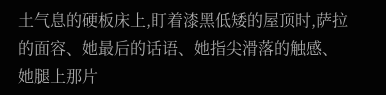土气息的硬板床上,盯着漆黑低矮的屋顶时,萨拉的面容、她最后的话语、她指尖滑落的触感、她腿上那片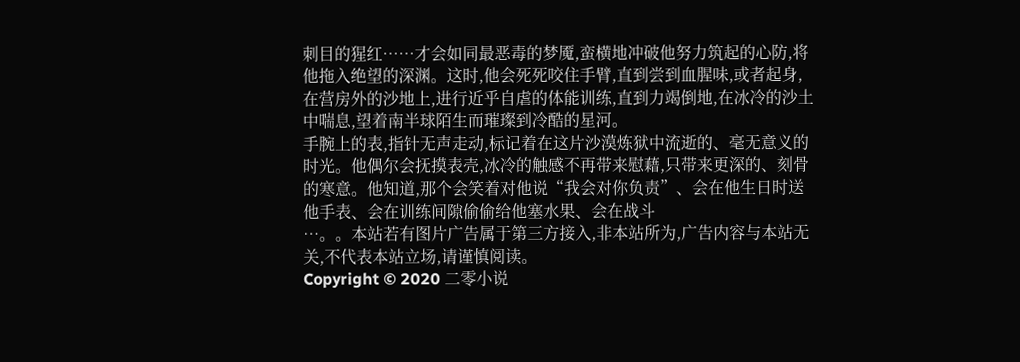刺目的猩红……才会如同最恶毒的梦魇,蛮横地冲破他努力筑起的心防,将他拖入绝望的深渊。这时,他会死死咬住手臂,直到尝到血腥味,或者起身,在营房外的沙地上,进行近乎自虐的体能训练,直到力竭倒地,在冰冷的沙土中喘息,望着南半球陌生而璀璨到冷酷的星河。
手腕上的表,指针无声走动,标记着在这片沙漠炼狱中流逝的、毫无意义的时光。他偶尔会抚摸表壳,冰冷的触感不再带来慰藉,只带来更深的、刻骨的寒意。他知道,那个会笑着对他说“我会对你负责”、会在他生日时送他手表、会在训练间隙偷偷给他塞水果、会在战斗
…。。本站若有图片广告属于第三方接入,非本站所为,广告内容与本站无关,不代表本站立场,请谨慎阅读。
Copyright © 2020 二零小说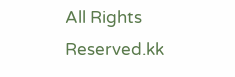All Rights Reserved.kk